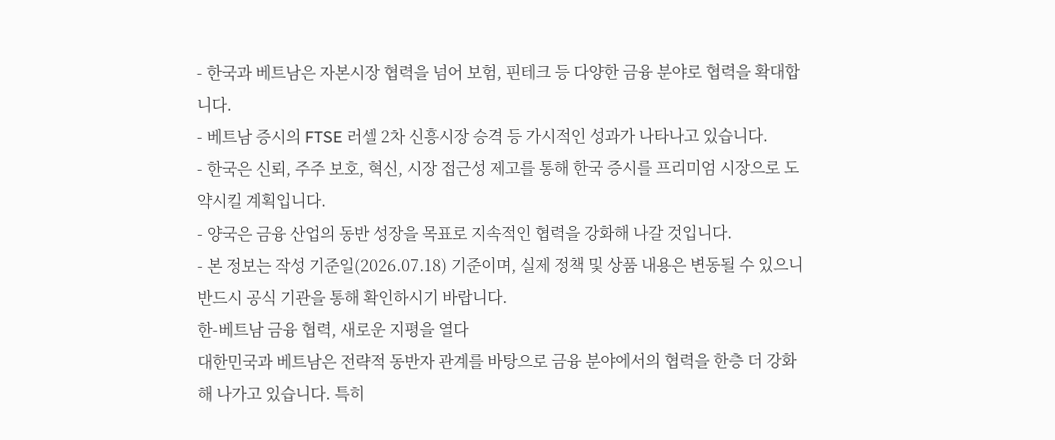- 한국과 베트남은 자본시장 협력을 넘어 보험, 핀테크 등 다양한 금융 분야로 협력을 확대합니다.
- 베트남 증시의 FTSE 러셀 2차 신흥시장 승격 등 가시적인 성과가 나타나고 있습니다.
- 한국은 신뢰, 주주 보호, 혁신, 시장 접근성 제고를 통해 한국 증시를 프리미엄 시장으로 도약시킬 계획입니다.
- 양국은 금융 산업의 동반 성장을 목표로 지속적인 협력을 강화해 나갈 것입니다.
- 본 정보는 작성 기준일(2026.07.18) 기준이며, 실제 정책 및 상품 내용은 변동될 수 있으니 반드시 공식 기관을 통해 확인하시기 바랍니다.
한-베트남 금융 협력, 새로운 지평을 열다
대한민국과 베트남은 전략적 동반자 관계를 바탕으로 금융 분야에서의 협력을 한층 더 강화해 나가고 있습니다. 특히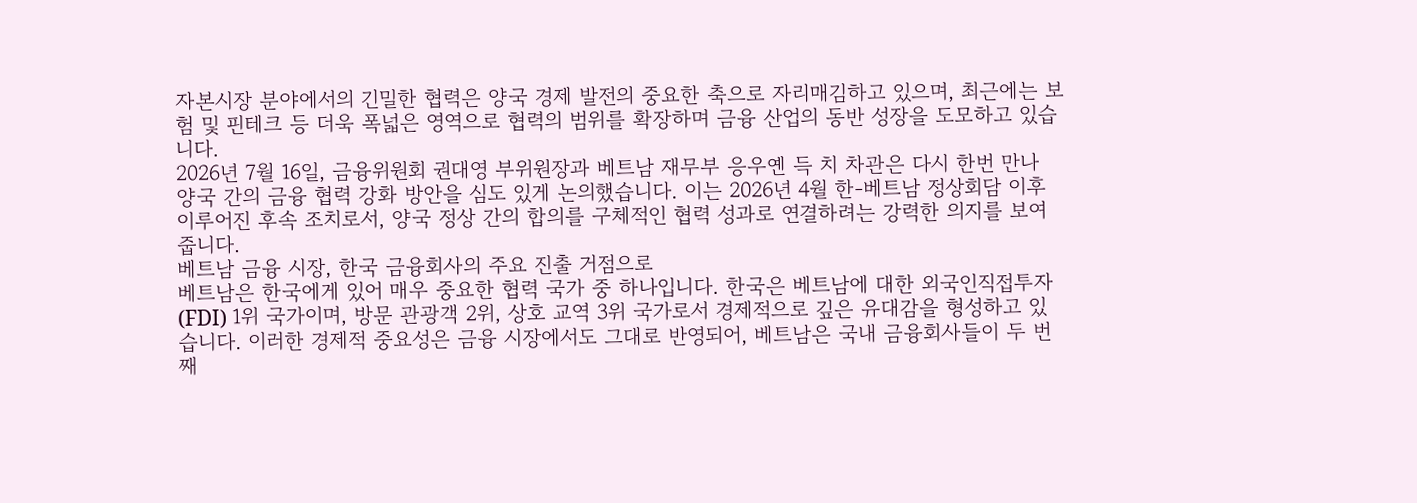자본시장 분야에서의 긴밀한 협력은 양국 경제 발전의 중요한 축으로 자리매김하고 있으며, 최근에는 보험 및 핀테크 등 더욱 폭넓은 영역으로 협력의 범위를 확장하며 금융 산업의 동반 성장을 도모하고 있습니다.
2026년 7월 16일, 금융위원회 권대영 부위원장과 베트남 재무부 응우옌 득 치 차관은 다시 한번 만나 양국 간의 금융 협력 강화 방안을 심도 있게 논의했습니다. 이는 2026년 4월 한-베트남 정상회담 이후 이루어진 후속 조치로서, 양국 정상 간의 합의를 구체적인 협력 성과로 연결하려는 강력한 의지를 보여줍니다.
베트남 금융 시장, 한국 금융회사의 주요 진출 거점으로
베트남은 한국에게 있어 매우 중요한 협력 국가 중 하나입니다. 한국은 베트남에 대한 외국인직접투자(FDI) 1위 국가이며, 방문 관광객 2위, 상호 교역 3위 국가로서 경제적으로 깊은 유대감을 형성하고 있습니다. 이러한 경제적 중요성은 금융 시장에서도 그대로 반영되어, 베트남은 국내 금융회사들이 두 번째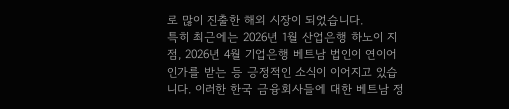로 많이 진출한 해외 시장이 되었습니다.
특히 최근에는 2026년 1월 산업은행 하노이 지점, 2026년 4월 기업은행 베트남 법인이 연이어 인가를 받는 등 긍정적인 소식이 이어지고 있습니다. 이러한 한국 금융회사들에 대한 베트남 정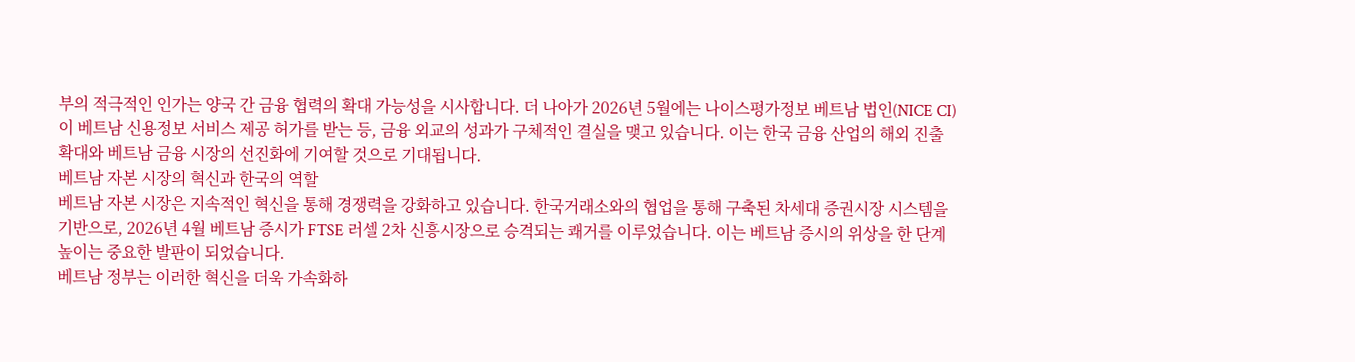부의 적극적인 인가는 양국 간 금융 협력의 확대 가능성을 시사합니다. 더 나아가 2026년 5월에는 나이스평가정보 베트남 법인(NICE CI)이 베트남 신용정보 서비스 제공 허가를 받는 등, 금융 외교의 성과가 구체적인 결실을 맺고 있습니다. 이는 한국 금융 산업의 해외 진출 확대와 베트남 금융 시장의 선진화에 기여할 것으로 기대됩니다.
베트남 자본 시장의 혁신과 한국의 역할
베트남 자본 시장은 지속적인 혁신을 통해 경쟁력을 강화하고 있습니다. 한국거래소와의 협업을 통해 구축된 차세대 증권시장 시스템을 기반으로, 2026년 4월 베트남 증시가 FTSE 러셀 2차 신흥시장으로 승격되는 쾌거를 이루었습니다. 이는 베트남 증시의 위상을 한 단계 높이는 중요한 발판이 되었습니다.
베트남 정부는 이러한 혁신을 더욱 가속화하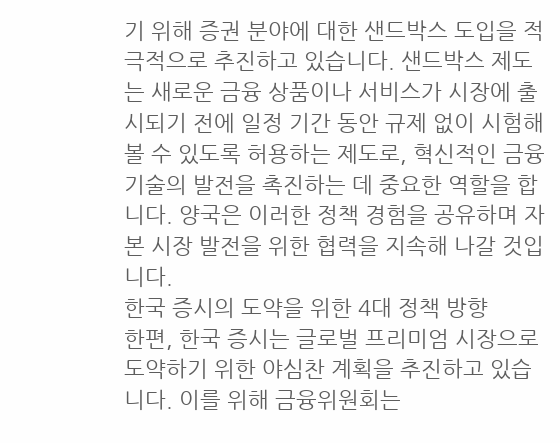기 위해 증권 분야에 대한 샌드박스 도입을 적극적으로 추진하고 있습니다. 샌드박스 제도는 새로운 금융 상품이나 서비스가 시장에 출시되기 전에 일정 기간 동안 규제 없이 시험해 볼 수 있도록 허용하는 제도로, 혁신적인 금융 기술의 발전을 촉진하는 데 중요한 역할을 합니다. 양국은 이러한 정책 경험을 공유하며 자본 시장 발전을 위한 협력을 지속해 나갈 것입니다.
한국 증시의 도약을 위한 4대 정책 방향
한편, 한국 증시는 글로벌 프리미엄 시장으로 도약하기 위한 야심찬 계획을 추진하고 있습니다. 이를 위해 금융위원회는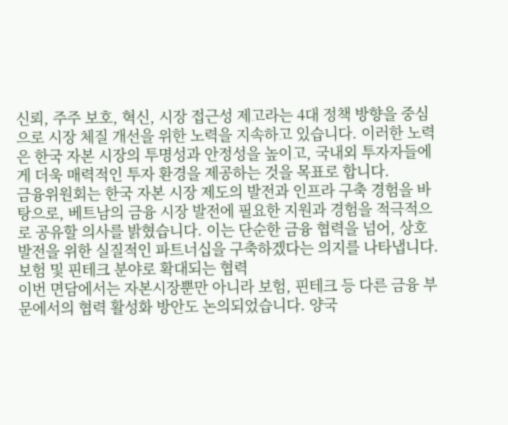신뢰, 주주 보호, 혁신, 시장 접근성 제고라는 4대 정책 방향을 중심으로 시장 체질 개선을 위한 노력을 지속하고 있습니다. 이러한 노력은 한국 자본 시장의 투명성과 안정성을 높이고, 국내외 투자자들에게 더욱 매력적인 투자 환경을 제공하는 것을 목표로 합니다.
금융위원회는 한국 자본 시장 제도의 발전과 인프라 구축 경험을 바탕으로, 베트남의 금융 시장 발전에 필요한 지원과 경험을 적극적으로 공유할 의사를 밝혔습니다. 이는 단순한 금융 협력을 넘어, 상호 발전을 위한 실질적인 파트너십을 구축하겠다는 의지를 나타냅니다.
보험 및 핀테크 분야로 확대되는 협력
이번 면담에서는 자본시장뿐만 아니라 보험, 핀테크 등 다른 금융 부문에서의 협력 활성화 방안도 논의되었습니다. 양국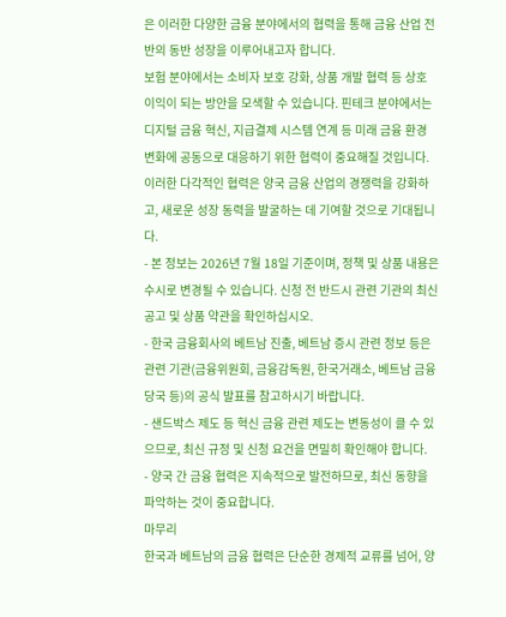은 이러한 다양한 금융 분야에서의 협력을 통해 금융 산업 전반의 동반 성장을 이루어내고자 합니다.
보험 분야에서는 소비자 보호 강화, 상품 개발 협력 등 상호 이익이 되는 방안을 모색할 수 있습니다. 핀테크 분야에서는 디지털 금융 혁신, 지급결제 시스템 연계 등 미래 금융 환경 변화에 공동으로 대응하기 위한 협력이 중요해질 것입니다. 이러한 다각적인 협력은 양국 금융 산업의 경쟁력을 강화하고, 새로운 성장 동력을 발굴하는 데 기여할 것으로 기대됩니다.
- 본 정보는 2026년 7월 18일 기준이며, 정책 및 상품 내용은 수시로 변경될 수 있습니다. 신청 전 반드시 관련 기관의 최신 공고 및 상품 약관을 확인하십시오.
- 한국 금융회사의 베트남 진출, 베트남 증시 관련 정보 등은 관련 기관(금융위원회, 금융감독원, 한국거래소, 베트남 금융 당국 등)의 공식 발표를 참고하시기 바랍니다.
- 샌드박스 제도 등 혁신 금융 관련 제도는 변동성이 클 수 있으므로, 최신 규정 및 신청 요건을 면밀히 확인해야 합니다.
- 양국 간 금융 협력은 지속적으로 발전하므로, 최신 동향을 파악하는 것이 중요합니다.
마무리
한국과 베트남의 금융 협력은 단순한 경제적 교류를 넘어, 양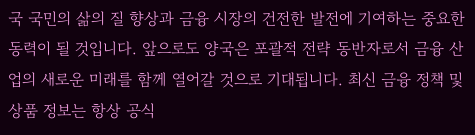국 국민의 삶의 질 향상과 금융 시장의 건전한 발전에 기여하는 중요한 동력이 될 것입니다. 앞으로도 양국은 포괄적 전략 동반자로서 금융 산업의 새로운 미래를 함께 열어갈 것으로 기대됩니다. 최신 금융 정책 및 상품 정보는 항상 공식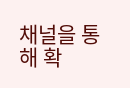채널을 통해 확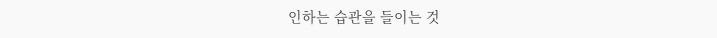인하는 습관을 들이는 것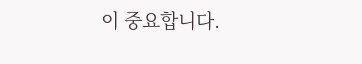이 중요합니다.